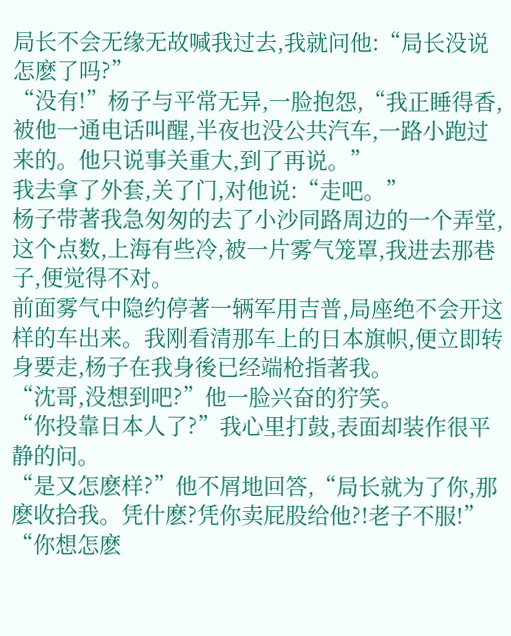局长不会无缘无故喊我过去,我就问他:“局长没说怎麽了吗?”
“没有!”杨子与平常无异,一脸抱怨,“我正睡得香,被他一通电话叫醒,半夜也没公共汽车,一路小跑过来的。他只说事关重大,到了再说。”
我去拿了外套,关了门,对他说:“走吧。”
杨子带著我急匆匆的去了小沙同路周边的一个弄堂,这个点数,上海有些冷,被一片雾气笼罩,我进去那巷子,便觉得不对。
前面雾气中隐约停著一辆军用吉普,局座绝不会开这样的车出来。我刚看清那车上的日本旗帜,便立即转身要走,杨子在我身後已经端枪指著我。
“沈哥,没想到吧?”他一脸兴奋的狞笑。
“你投靠日本人了?”我心里打鼓,表面却装作很平静的问。
“是又怎麽样?”他不屑地回答,“局长就为了你,那麽收拾我。凭什麽?凭你卖屁股给他?!老子不服!”
“你想怎麽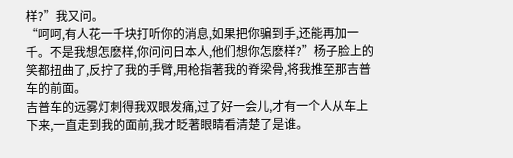样?”我又问。
“呵呵,有人花一千块打听你的消息,如果把你骗到手,还能再加一千。不是我想怎麽样,你问问日本人,他们想你怎麽样?”杨子脸上的笑都扭曲了,反拧了我的手臂,用枪指著我的脊梁骨,将我推至那吉普车的前面。
吉普车的远雾灯刺得我双眼发痛,过了好一会儿,才有一个人从车上下来,一直走到我的面前,我才眨著眼睛看清楚了是谁。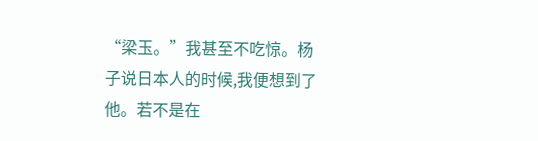“梁玉。”我甚至不吃惊。杨子说日本人的时候,我便想到了他。若不是在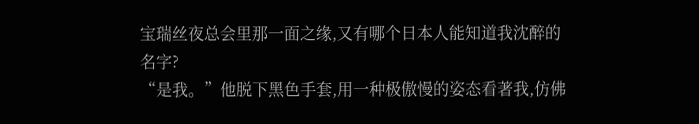宝瑞丝夜总会里那一面之缘,又有哪个日本人能知道我沈醉的名字?
“是我。”他脱下黑色手套,用一种极傲慢的姿态看著我,仿佛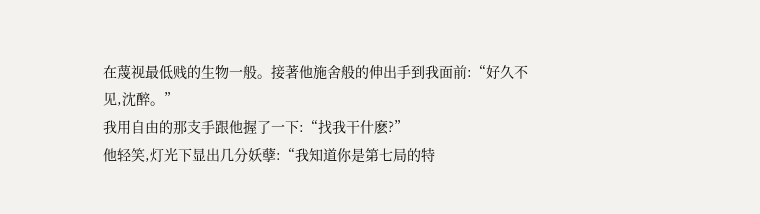在蔑视最低贱的生物一般。接著他施舍般的伸出手到我面前:“好久不见,沈醉。”
我用自由的那支手跟他握了一下:“找我干什麽?”
他轻笑,灯光下显出几分妖孽:“我知道你是第七局的特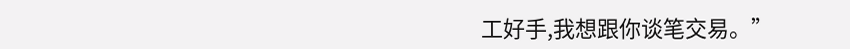工好手,我想跟你谈笔交易。”